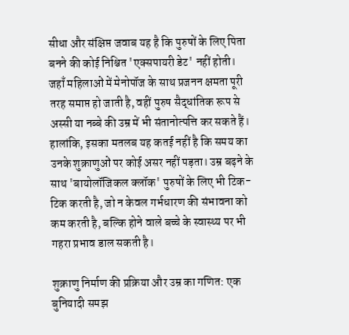सीधा और संक्षिप्त जवाब यह है कि पुरुषों के लिए पिता बनने की कोई निश्चित 'एक्सपायरी डेट' नहीं होती। जहाँ महिलाओं में मेनोपॉज के साथ प्रजनन क्षमता पूरी तरह समाप्त हो जाती है, वहीं पुरुष सैद्धांतिक रूप से अस्सी या नब्बे की उम्र में भी संतानोत्पत्ति कर सकते हैं। हालांकि, इसका मतलब यह कतई नहीं है कि समय का उनके शुक्राणुओं पर कोई असर नहीं पड़ता। उम्र बढ़ने के साथ 'बायोलॉजिकल क्लॉक' पुरुषों के लिए भी टिक-टिक करती है, जो न केवल गर्भधारण की संभावना को कम करती है, बल्कि होने वाले बच्चे के स्वास्थ्य पर भी गहरा प्रभाव डाल सकती है।

शुक्राणु निर्माण की प्रक्रिया और उम्र का गणित: एक बुनियादी समझ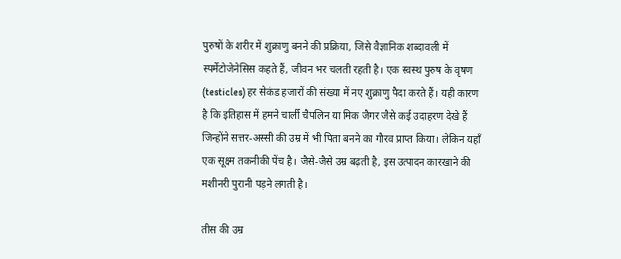पुरुषों के शरीर में शुक्राणु बनने की प्रक्रिया, जिसे वैज्ञानिक शब्दावली में स्पर्मेटोजेनेसिस कहते हैं, जीवन भर चलती रहती है। एक स्वस्थ पुरुष के वृषण (testicles) हर सेकंड हजारों की संख्या में नए शुक्राणु पैदा करते हैं। यही कारण है कि इतिहास में हमने चार्ली चैपलिन या मिक जैगर जैसे कई उदाहरण देखे हैं जिन्होंने सत्तर-अस्सी की उम्र में भी पिता बनने का गौरव प्राप्त किया। लेकिन यहाँ एक सूक्ष्म तकनीकी पेंच है। जैसे-जैसे उम्र बढ़ती है, इस उत्पादन कारखाने की मशीनरी पुरानी पड़ने लगती है।

तीस की उम्र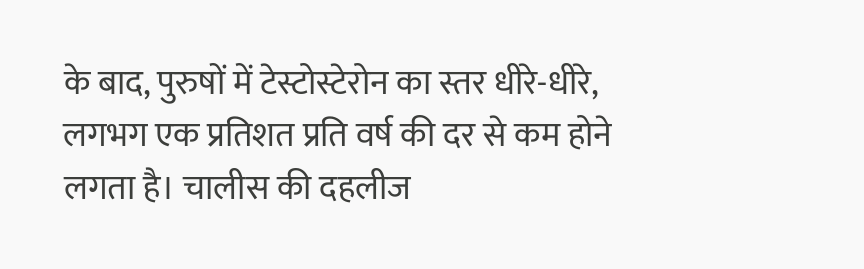के बाद, पुरुषों में टेस्टोस्टेरोन का स्तर धीरे-धीरे, लगभग एक प्रतिशत प्रति वर्ष की दर से कम होने लगता है। चालीस की दहलीज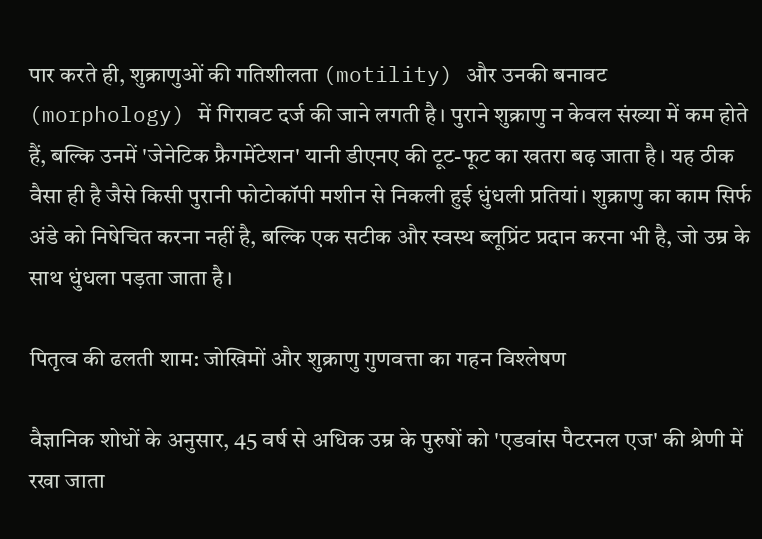पार करते ही, शुक्राणुओं की गतिशीलता (motility) और उनकी बनावट (morphology) में गिरावट दर्ज की जाने लगती है। पुराने शुक्राणु न केवल संख्या में कम होते हैं, बल्कि उनमें 'जेनेटिक फ्रैगमेंटेशन' यानी डीएनए की टूट-फूट का खतरा बढ़ जाता है। यह ठीक वैसा ही है जैसे किसी पुरानी फोटोकॉपी मशीन से निकली हुई धुंधली प्रतियां। शुक्राणु का काम सिर्फ अंडे को निषेचित करना नहीं है, बल्कि एक सटीक और स्वस्थ ब्लूप्रिंट प्रदान करना भी है, जो उम्र के साथ धुंधला पड़ता जाता है।

पितृत्व की ढलती शाम: जोखिमों और शुक्राणु गुणवत्ता का गहन विश्लेषण

वैज्ञानिक शोधों के अनुसार, 45 वर्ष से अधिक उम्र के पुरुषों को 'एडवांस पैटरनल एज' की श्रेणी में रखा जाता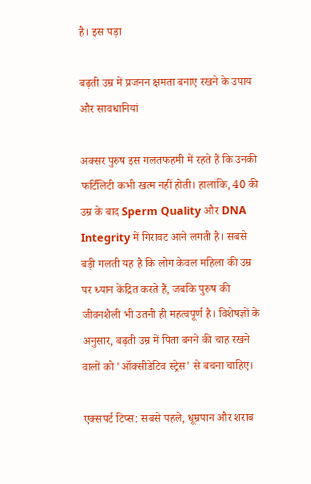है। इस पड़ा

बढ़ती उम्र में प्रजनन क्षमता बनाए रखने के उपाय और सावधानियां

अक्सर पुरुष इस गलतफहमी में रहते हैं कि उनकी फर्टिलिटी कभी खत्म नहीं होती। हालांकि, 40 की उम्र के बाद Sperm Quality और DNA Integrity में गिरावट आने लगती है। सबसे बड़ी गलती यह है कि लोग केवल महिला की उम्र पर ध्यान केंद्रित करते हैं, जबकि पुरुष की जीवनशैली भी उतनी ही महत्वपूर्ण है। विशेषज्ञों के अनुसार, बढ़ती उम्र में पिता बनने की चाह रखने वालों को 'ऑक्सीडेटिव स्ट्रेस' से बचना चाहिए।

एक्सपर्ट टिप्स: सबसे पहले, धूम्रपान और शराब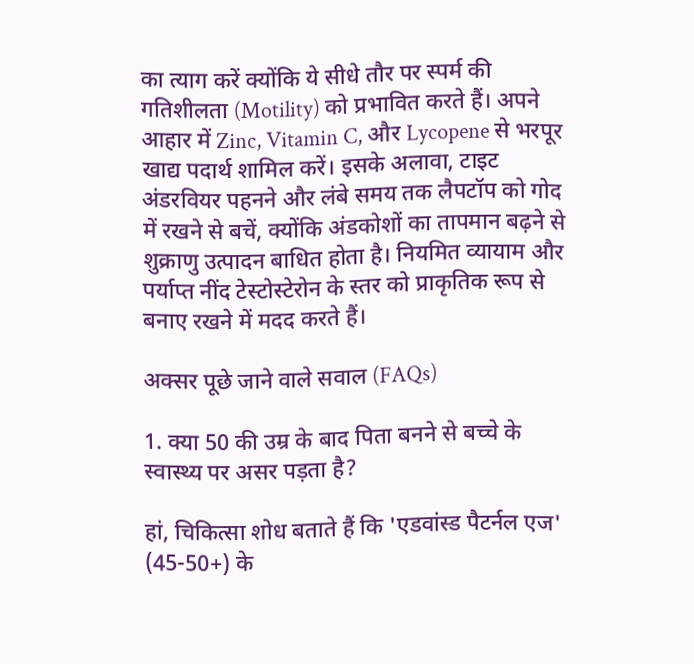का त्याग करें क्योंकि ये सीधे तौर पर स्पर्म की गतिशीलता (Motility) को प्रभावित करते हैं। अपने आहार में Zinc, Vitamin C, और Lycopene से भरपूर खाद्य पदार्थ शामिल करें। इसके अलावा, टाइट अंडरवियर पहनने और लंबे समय तक लैपटॉप को गोद में रखने से बचें, क्योंकि अंडकोशों का तापमान बढ़ने से शुक्राणु उत्पादन बाधित होता है। नियमित व्यायाम और पर्याप्त नींद टेस्टोस्टेरोन के स्तर को प्राकृतिक रूप से बनाए रखने में मदद करते हैं।

अक्सर पूछे जाने वाले सवाल (FAQs)

1. क्या 50 की उम्र के बाद पिता बनने से बच्चे के स्वास्थ्य पर असर पड़ता है?

हां, चिकित्सा शोध बताते हैं कि 'एडवांस्ड पैटर्नल एज' (45-50+) के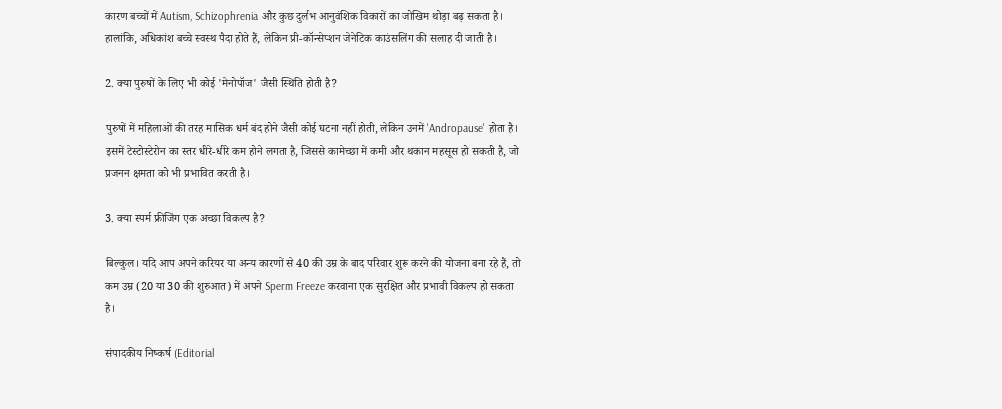कारण बच्चों में Autism, Schizophrenia और कुछ दुर्लभ आनुवंशिक विकारों का जोखिम थोड़ा बढ़ सकता है। हालांकि, अधिकांश बच्चे स्वस्थ पैदा होते हैं, लेकिन प्री-कॉन्सेप्शन जेनेटिक काउंसलिंग की सलाह दी जाती है।

2. क्या पुरुषों के लिए भी कोई 'मेनोपॉज' जैसी स्थिति होती है?

पुरुषों में महिलाओं की तरह मासिक धर्म बंद होने जैसी कोई घटना नहीं होती, लेकिन उनमें 'Andropause' होता है। इसमें टेस्टोस्टेरोन का स्तर धीरे-धीरे कम होने लगता है, जिससे कामेच्छा में कमी और थकान महसूस हो सकती है, जो प्रजनन क्षमता को भी प्रभावित करती है।

3. क्या स्पर्म फ्रीजिंग एक अच्छा विकल्प है?

बिल्कुल। यदि आप अपने करियर या अन्य कारणों से 40 की उम्र के बाद परिवार शुरू करने की योजना बना रहे हैं, तो कम उम्र (20 या 30 की शुरुआत) में अपने Sperm Freeze करवाना एक सुरक्षित और प्रभावी विकल्प हो सकता है।

संपादकीय निष्कर्ष (Editorial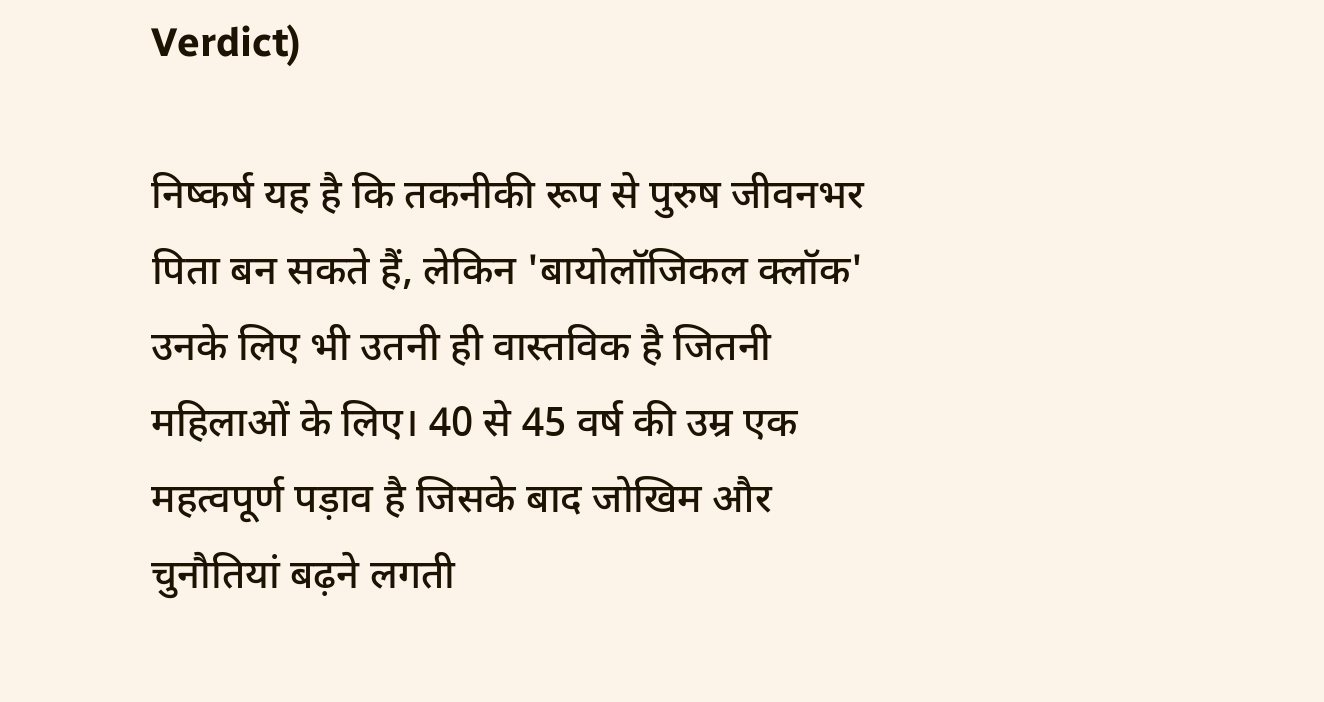Verdict)

निष्कर्ष यह है कि तकनीकी रूप से पुरुष जीवनभर पिता बन सकते हैं, लेकिन 'बायोलॉजिकल क्लॉक' उनके लिए भी उतनी ही वास्तविक है जितनी महिलाओं के लिए। 40 से 45 वर्ष की उम्र एक महत्वपूर्ण पड़ाव है जिसके बाद जोखिम और चुनौतियां बढ़ने लगती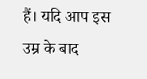हैं। यदि आप इस उम्र के बाद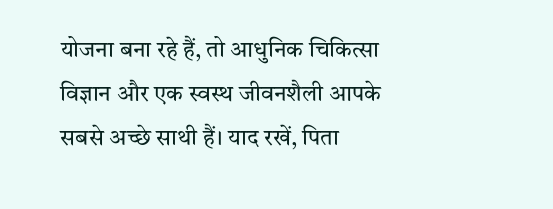योजना बना रहे हैं, तो आधुनिक चिकित्सा विज्ञान और एक स्वस्थ जीवनशैली आपके सबसे अच्छे साथी हैं। याद रखें, पिता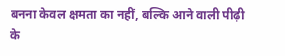बनना केवल क्षमता का नहीं, बल्कि आने वाली पीढ़ी के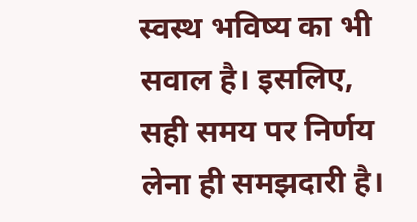स्वस्थ भविष्य का भी सवाल है। इसलिए, सही समय पर निर्णय लेना ही समझदारी है।